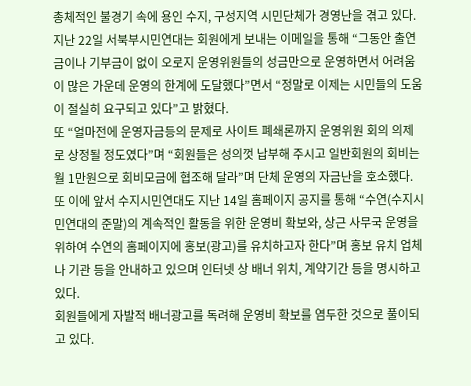총체적인 불경기 속에 용인 수지, 구성지역 시민단체가 경영난을 겪고 있다.
지난 22일 서북부시민연대는 회원에게 보내는 이메일을 통해 “그동안 출연금이나 기부금이 없이 오로지 운영위원들의 성금만으로 운영하면서 어려움이 많은 가운데 운영의 한계에 도달했다”면서 “정말로 이제는 시민들의 도움이 절실히 요구되고 있다”고 밝혔다.
또 “얼마전에 운영자금등의 문제로 사이트 폐쇄론까지 운영위원 회의 의제로 상정될 정도였다”며 “회원들은 성의껏 납부해 주시고 일반회원의 회비는 월 1만원으로 회비모금에 협조해 달라”며 단체 운영의 자금난을 호소했다.
또 이에 앞서 수지시민연대도 지난 14일 홈페이지 공지를 통해 “수연(수지시민연대의 준말)의 계속적인 활동을 위한 운영비 확보와, 상근 사무국 운영을 위하여 수연의 홈페이지에 홍보(광고)를 유치하고자 한다”며 홍보 유치 업체나 기관 등을 안내하고 있으며 인터넷 상 배너 위치, 계약기간 등을 명시하고 있다.
회원들에게 자발적 배너광고를 독려해 운영비 확보를 염두한 것으로 풀이되고 있다.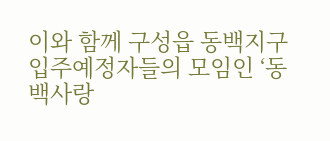이와 함께 구성읍 동백지구 입주예정자들의 모임인 ‘동백사랑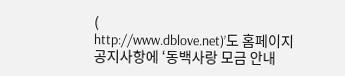(
http://www.dblove.net)’도 홈페이지 공지사항에 ‘동백사랑 모금 안내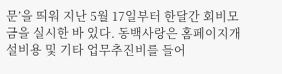문’을 띄워 지난 5월 17일부터 한달간 회비모금을 실시한 바 있다. 동백사랑은 홈페이지개설비용 및 기타 업무추진비를 들어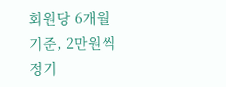회원당 6개월 기준, 2만원씩 정기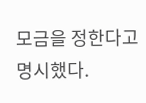모금을 정한다고 명시했다.